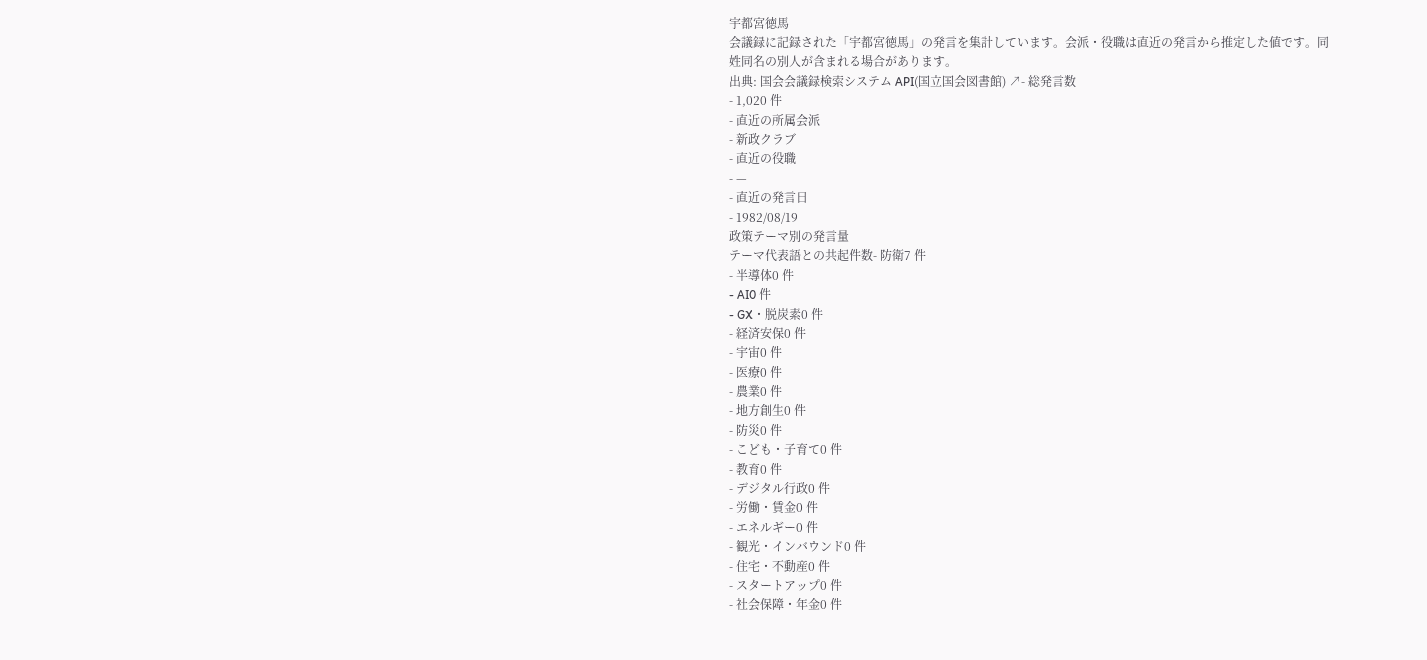宇都宮徳馬
会議録に記録された「宇都宮徳馬」の発言を集計しています。会派・役職は直近の発言から推定した値です。同姓同名の別人が含まれる場合があります。
出典: 国会会議録検索システム API(国立国会図書館) ↗- 総発言数
- 1,020 件
- 直近の所属会派
- 新政クラブ
- 直近の役職
- —
- 直近の発言日
- 1982/08/19
政策テーマ別の発言量
テーマ代表語との共起件数- 防衛7 件
- 半導体0 件
- AI0 件
- GX・脱炭素0 件
- 経済安保0 件
- 宇宙0 件
- 医療0 件
- 農業0 件
- 地方創生0 件
- 防災0 件
- こども・子育て0 件
- 教育0 件
- デジタル行政0 件
- 労働・賃金0 件
- エネルギー0 件
- 観光・インバウンド0 件
- 住宅・不動産0 件
- スタートアップ0 件
- 社会保障・年金0 件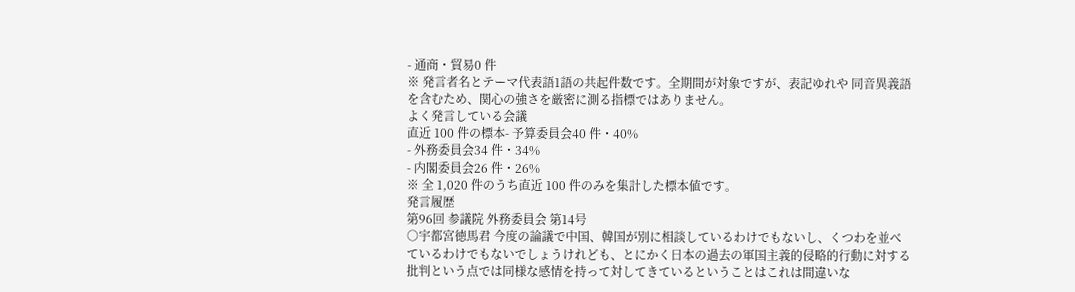- 通商・貿易0 件
※ 発言者名とテーマ代表語1語の共起件数です。全期間が対象ですが、表記ゆれや 同音異義語を含むため、関心の強さを厳密に測る指標ではありません。
よく発言している会議
直近 100 件の標本- 予算委員会40 件・40%
- 外務委員会34 件・34%
- 内閣委員会26 件・26%
※ 全 1,020 件のうち直近 100 件のみを集計した標本値です。
発言履歴
第96回 参議院 外務委員会 第14号
○宇都宮徳馬君 今度の論議で中国、韓国が別に相談しているわけでもないし、くつわを並べているわけでもないでしょうけれども、とにかく日本の過去の軍国主義的侵略的行動に対する批判という点では同様な感情を持って対してきているということはこれは間違いな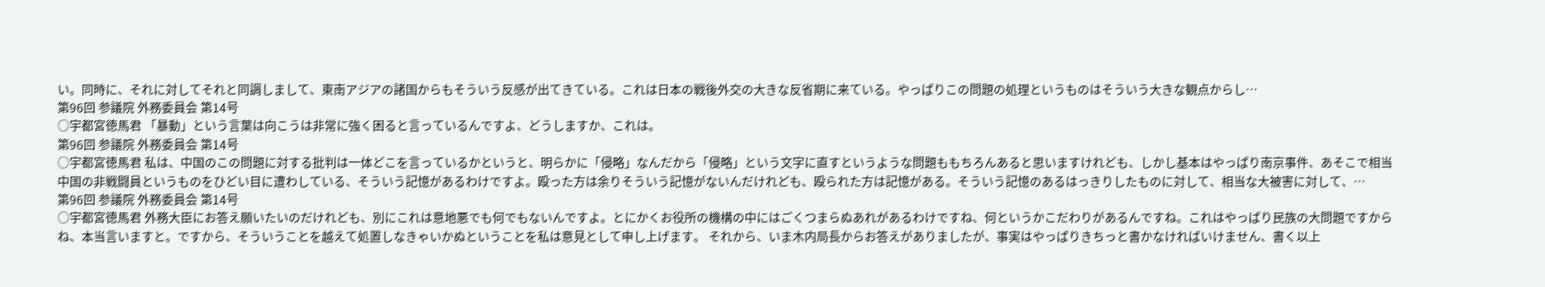い。同時に、それに対してそれと同調しまして、東南アジアの諸国からもそういう反感が出てきている。これは日本の戦後外交の大きな反省期に来ている。やっぱりこの問題の処理というものはそういう大きな観点からし…
第96回 参議院 外務委員会 第14号
○宇都宮徳馬君 「暴動」という言葉は向こうは非常に強く困ると言っているんですよ、どうしますか、これは。
第96回 参議院 外務委員会 第14号
○宇都宮徳馬君 私は、中国のこの問題に対する批判は一体どこを言っているかというと、明らかに「侵略」なんだから「侵略」という文字に直すというような問題ももちろんあると思いますけれども、しかし基本はやっぱり南京事件、あそこで相当中国の非戦闘員というものをひどい目に遭わしている、そういう記憶があるわけですよ。殴った方は余りそういう記憶がないんだけれども、殴られた方は記憶がある。そういう記憶のあるはっきりしたものに対して、相当な大被害に対して、…
第96回 参議院 外務委員会 第14号
○宇都宮徳馬君 外務大臣にお答え願いたいのだけれども、別にこれは意地悪でも何でもないんですよ。とにかくお役所の機構の中にはごくつまらぬあれがあるわけですね、何というかこだわりがあるんですね。これはやっぱり民族の大問題ですからね、本当言いますと。ですから、そういうことを越えて処置しなきゃいかぬということを私は意見として申し上げます。 それから、いま木内局長からお答えがありましたが、事実はやっぱりきちっと書かなければいけません、書く以上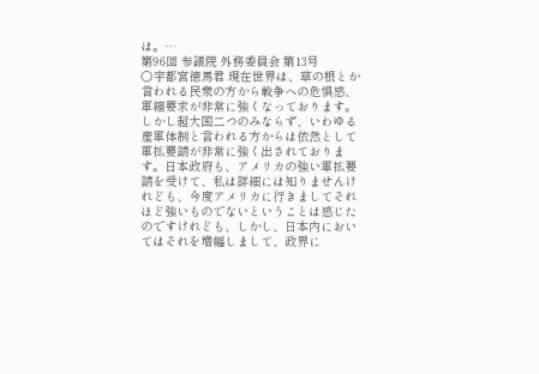は。…
第96回 参議院 外務委員会 第13号
○宇都宮徳馬君 現在世界は、草の根とか言われる民衆の方から戦争への危惧感、軍縮要求が非常に強くなっております。しかし超大国二つのみならず、いわゆる産軍体制と言われる方からは依然として軍拡要請が非常に強く出されております。日本政府も、アメリカの強い軍拡要請を受けて、私は詳細には知りませんけれども、今度アメリカに行きましてそれほど強いものでないということは感じたのですけれども、しかし、日本内においてはそれを増幅しまして、政界に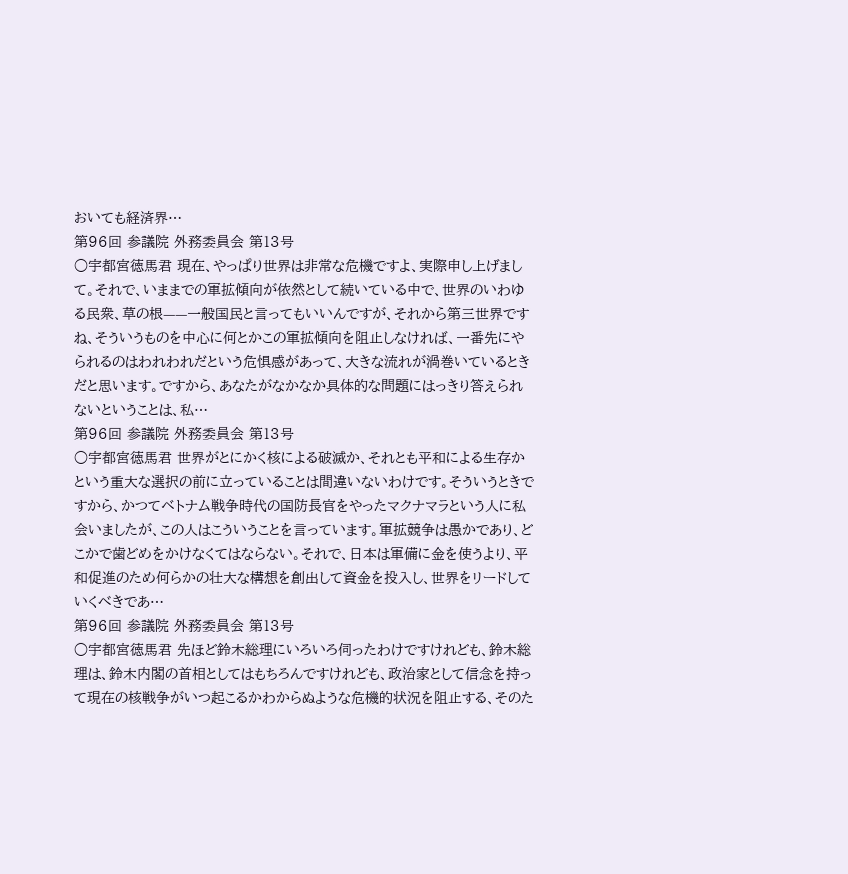おいても経済界…
第96回 参議院 外務委員会 第13号
○宇都宮徳馬君 現在、やっぱり世界は非常な危機ですよ、実際申し上げまして。それで、いままでの軍拡傾向が依然として続いている中で、世界のいわゆる民衆、草の根——一般国民と言ってもいいんですが、それから第三世界ですね、そういうものを中心に何とかこの軍拡傾向を阻止しなければ、一番先にやられるのはわれわれだという危惧感があって、大きな流れが渦巻いているときだと思います。ですから、あなたがなかなか具体的な問題にはっきり答えられないということは、私…
第96回 参議院 外務委員会 第13号
○宇都宮徳馬君 世界がとにかく核による破滅か、それとも平和による生存かという重大な選択の前に立っていることは間違いないわけです。そういうときですから、かつてベトナム戦争時代の国防長官をやったマクナマラという人に私会いましたが、この人はこういうことを言っています。軍拡競争は愚かであり、どこかで歯どめをかけなくてはならない。それで、日本は軍備に金を使うより、平和促進のため何らかの壮大な構想を創出して資金を投入し、世界をリードしていくべきであ…
第96回 参議院 外務委員会 第13号
○宇都宮徳馬君 先ほど鈴木総理にいろいろ伺ったわけですけれども、鈴木総理は、鈴木内閣の首相としてはもちろんですけれども、政治家として信念を持って現在の核戦争がいつ起こるかわからぬような危機的状況を阻止する、そのた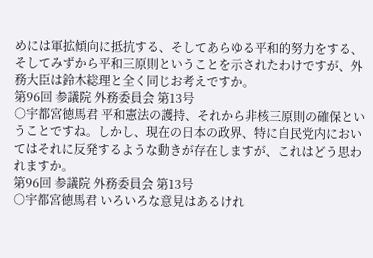めには軍拡傾向に抵抗する、そしてあらゆる平和的努力をする、そしてみずから平和三原則ということを示されたわけですが、外務大臣は鈴木総理と全く同じお考えですか。
第96回 参議院 外務委員会 第13号
○宇都宮徳馬君 平和憲法の護持、それから非核三原則の確保ということですね。しかし、現在の日本の政界、特に自民党内においてはそれに反発するような動きが存在しますが、これはどう思われますか。
第96回 参議院 外務委員会 第13号
○宇都宮徳馬君 いろいろな意見はあるけれ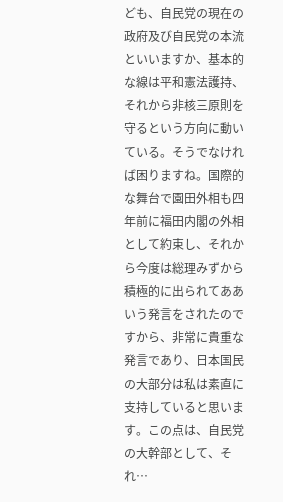ども、自民党の現在の政府及び自民党の本流といいますか、基本的な線は平和憲法護持、それから非核三原則を守るという方向に動いている。そうでなければ困りますね。国際的な舞台で園田外相も四年前に福田内閣の外相として約束し、それから今度は総理みずから積極的に出られてああいう発言をされたのですから、非常に貴重な発言であり、日本国民の大部分は私は素直に支持していると思います。この点は、自民党の大幹部として、それ…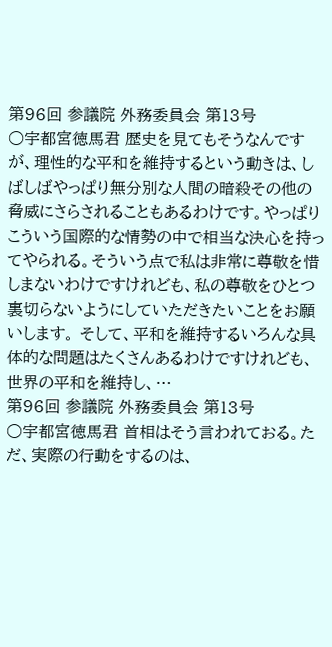第96回 参議院 外務委員会 第13号
○宇都宮徳馬君 歴史を見てもそうなんですが、理性的な平和を維持するという動きは、しばしばやっぱり無分別な人間の暗殺その他の脅威にさらされることもあるわけです。やっぱりこういう国際的な情勢の中で相当な決心を持ってやられる。そういう点で私は非常に尊敬を惜しまないわけですけれども、私の尊敬をひとつ裏切らないようにしていただきたいことをお願いします。 そして、平和を維持するいろんな具体的な問題はたくさんあるわけですけれども、世界の平和を維持し、…
第96回 参議院 外務委員会 第13号
○宇都宮徳馬君 首相はそう言われておる。ただ、実際の行動をするのは、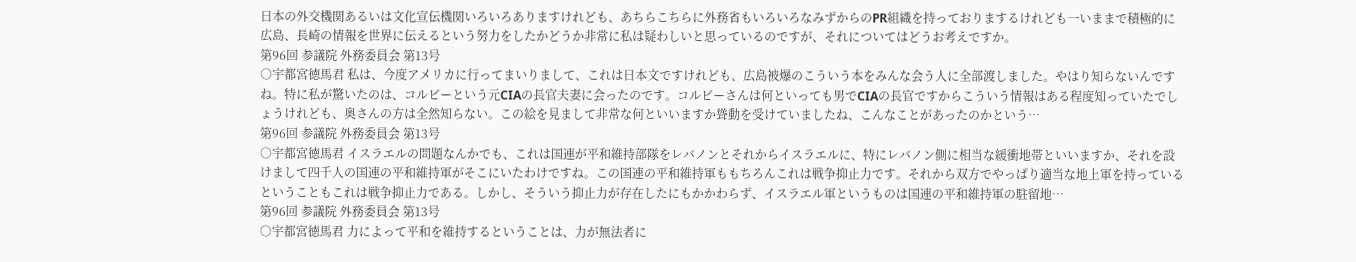日本の外交機関あるいは文化宣伝機関いろいろありますけれども、あちらこちらに外務省もいろいろなみずからのPR組織を持っておりまするけれども一いままで積極的に広島、長崎の情報を世界に伝えるという努力をしたかどうか非常に私は疑わしいと思っているのですが、それについてはどうお考えですか。
第96回 参議院 外務委員会 第13号
○宇都宮徳馬君 私は、今度アメリカに行ってまいりまして、これは日本文ですけれども、広島被爆のこういう本をみんな会う人に全部渡しました。やはり知らないんですね。特に私が驚いたのは、コルビーという元CIAの長官夫妻に会ったのです。コルビーさんは何といっても男でCIAの長官ですからこういう情報はある程度知っていたでしょうけれども、奥さんの方は全然知らない。この絵を見まして非常な何といいますか聳動を受けていましたね、こんなことがあったのかという…
第96回 参議院 外務委員会 第13号
○宇都宮徳馬君 イスラエルの問題なんかでも、これは国連が平和維持部隊をレバノンとそれからイスラエルに、特にレバノン側に相当な緩衝地帯といいますか、それを設けまして四千人の国連の平和維持軍がそこにいたわけですね。この国連の平和維持軍ももちろんこれは戦争抑止力です。それから双方でやっぱり適当な地上軍を持っているということもこれは戦争抑止力である。しかし、そういう抑止力が存在したにもかかわらず、イスラエル軍というものは国連の平和維持軍の駐留地…
第96回 参議院 外務委員会 第13号
○宇都宮徳馬君 力によって平和を維持するということは、力が無法者に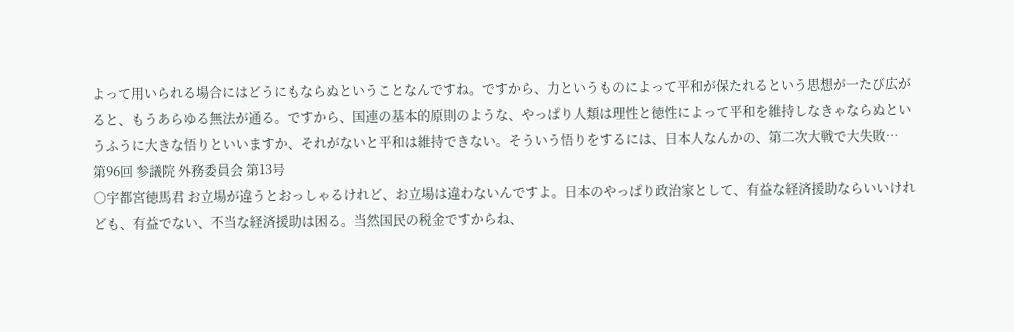よって用いられる場合にはどうにもならぬということなんですね。ですから、力というものによって平和が保たれるという思想が一たび広がると、もうあらゆる無法が通る。ですから、国連の基本的原則のような、やっぱり人類は理性と徳性によって平和を維持しなきゃならぬというふうに大きな悟りといいますか、それがないと平和は維持できない。そういう悟りをするには、日本人なんかの、第二次大戦で大失敗…
第96回 参議院 外務委員会 第13号
○宇都宮徳馬君 お立場が違うとおっしゃるけれど、お立場は違わないんですよ。日本のやっぱり政治家として、有益な経済援助ならいいけれども、有益でない、不当な経済援助は困る。当然国民の税金ですからね、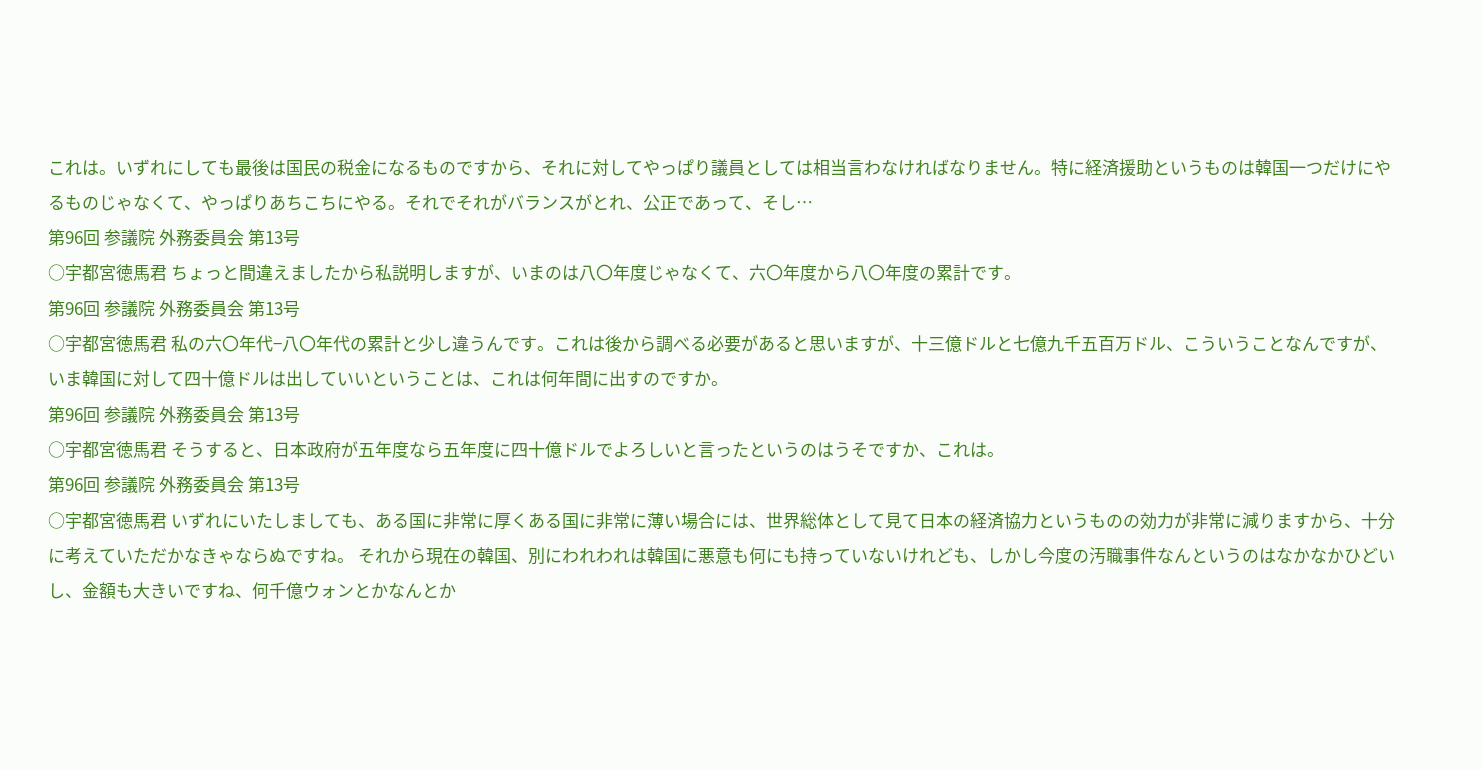これは。いずれにしても最後は国民の税金になるものですから、それに対してやっぱり議員としては相当言わなければなりません。特に経済援助というものは韓国一つだけにやるものじゃなくて、やっぱりあちこちにやる。それでそれがバランスがとれ、公正であって、そし…
第96回 参議院 外務委員会 第13号
○宇都宮徳馬君 ちょっと間違えましたから私説明しますが、いまのは八〇年度じゃなくて、六〇年度から八〇年度の累計です。
第96回 参議院 外務委員会 第13号
○宇都宮徳馬君 私の六〇年代−八〇年代の累計と少し違うんです。これは後から調べる必要があると思いますが、十三億ドルと七億九千五百万ドル、こういうことなんですが、いま韓国に対して四十億ドルは出していいということは、これは何年間に出すのですか。
第96回 参議院 外務委員会 第13号
○宇都宮徳馬君 そうすると、日本政府が五年度なら五年度に四十億ドルでよろしいと言ったというのはうそですか、これは。
第96回 参議院 外務委員会 第13号
○宇都宮徳馬君 いずれにいたしましても、ある国に非常に厚くある国に非常に薄い場合には、世界総体として見て日本の経済協力というものの効力が非常に減りますから、十分に考えていただかなきゃならぬですね。 それから現在の韓国、別にわれわれは韓国に悪意も何にも持っていないけれども、しかし今度の汚職事件なんというのはなかなかひどいし、金額も大きいですね、何千億ウォンとかなんとか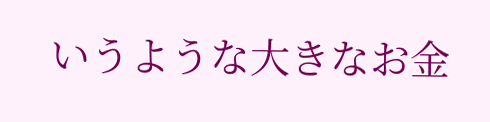いうような大きなお金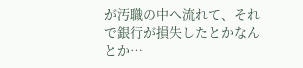が汚職の中へ流れて、それで銀行が損失したとかなんとか…